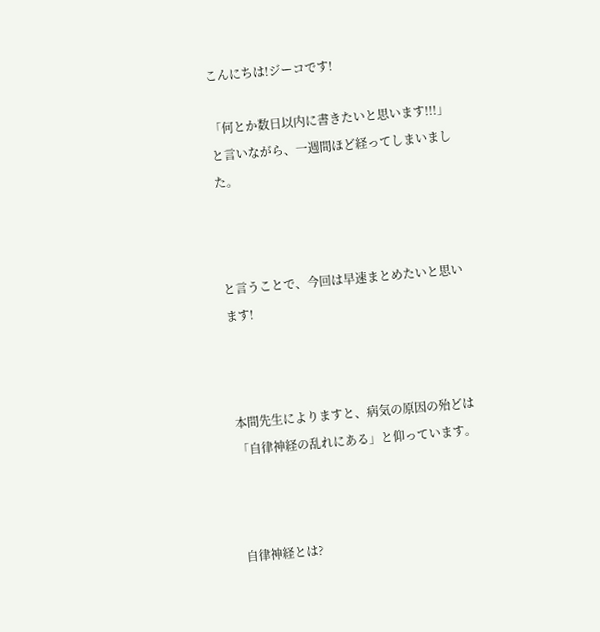こんにちは!ジーコです!

「何とか数日以内に書きたいと思います!!!」と言いながら、一週間ほど経ってしまいました。



と言うことで、今回は早速まとめたいと思います!



本間先生によりますと、病気の原因の殆どは「自律神経の乱れにある」と仰っています。



自律神経とは?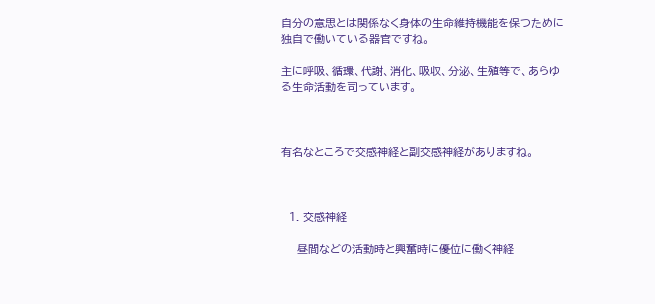自分の意思とは関係なく身体の生命維持機能を保つために独自で働いている器官ですね。

主に呼吸、循環、代謝、消化、吸収、分泌、生殖等で、あらゆる生命活動を司っています。



有名なところで交感神経と副交感神経がありますね。



  1. 交感神経

    昼間などの活動時と興奮時に優位に働く神経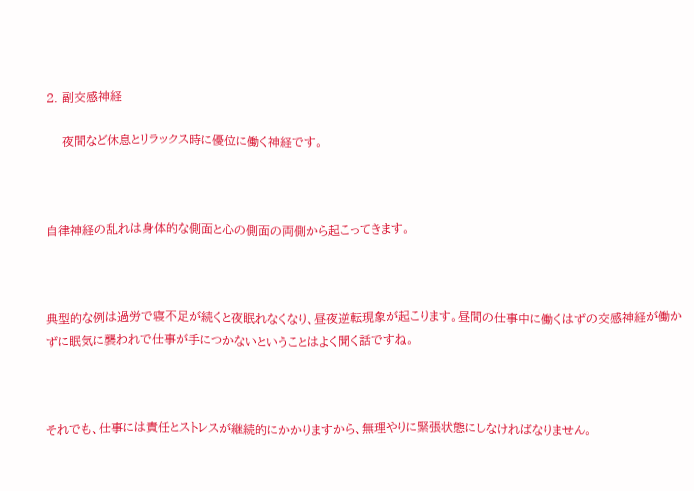2. 副交感神経

    夜間など休息とリラックス時に優位に働く神経です。



自律神経の乱れは身体的な側面と心の側面の両側から起こってきます。



典型的な例は過労で寝不足が続くと夜眠れなくなり、昼夜逆転現象が起こります。昼間の仕事中に働くはずの交感神経が働かずに眠気に襲われで仕事が手につかないということはよく聞く話ですね。



それでも、仕事には責任とストレスが継続的にかかりますから、無理やりに緊張状態にしなければなりません。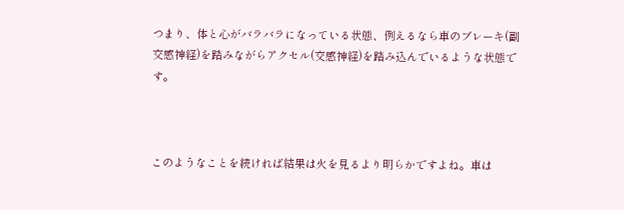つまり、体と心がバラバラになっている状態、例えるなら車のブレーキ(副交感神経)を踏みながらアクセル(交感神経)を踏み込んでいるような状態です。



このようなことを続ければ結果は火を見るより明らかですよね。車は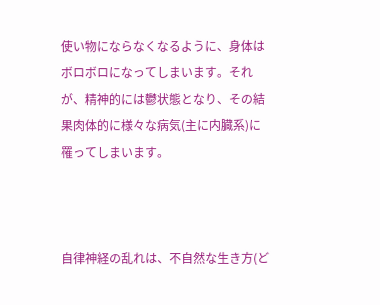使い物にならなくなるように、身体はボロボロになってしまいます。それが、精神的には鬱状態となり、その結果肉体的に様々な病気(主に内臓系)に罹ってしまいます。



自律神経の乱れは、不自然な生き方(ど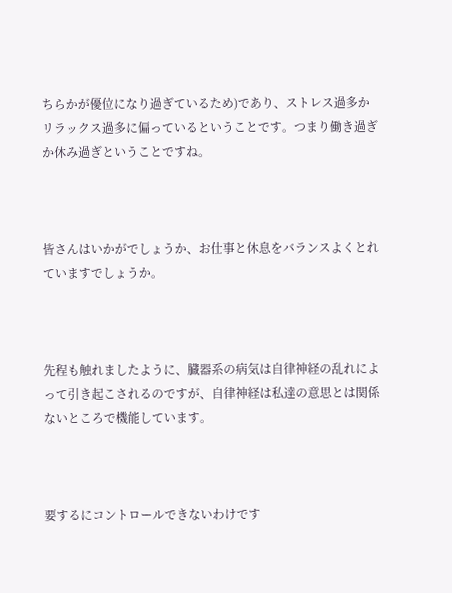ちらかが優位になり過ぎているため)であり、ストレス過多かリラックス過多に偏っているということです。つまり働き過ぎか休み過ぎということですね。



皆さんはいかがでしょうか、お仕事と休息をバランスよくとれていますでしょうか。



先程も触れましたように、臓器系の病気は自律神経の乱れによって引き起こされるのですが、自律神経は私達の意思とは関係ないところで機能しています。



要するにコントロールできないわけです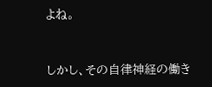よね。



しかし、その自律神経の働き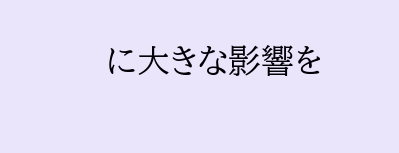に大きな影響を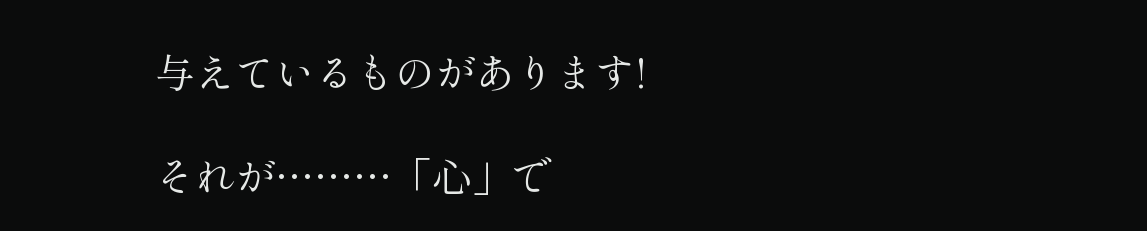与えているものがあります!

それが………「心」で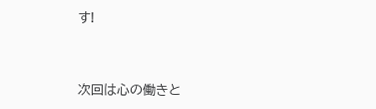す!



次回は心の働きと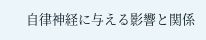自律神経に与える影響と関係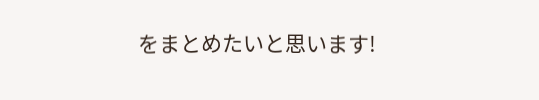をまとめたいと思います!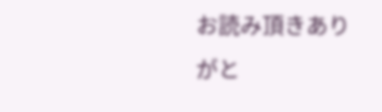お読み頂きありがと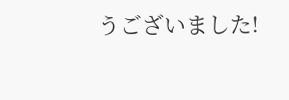うございました!